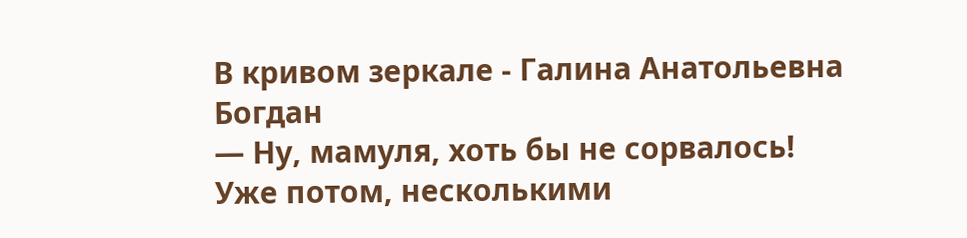В кривом зеркале - Галина Анатольевна Богдан
— Ну, мамуля, хоть бы не сорвалось!
Уже потом, несколькими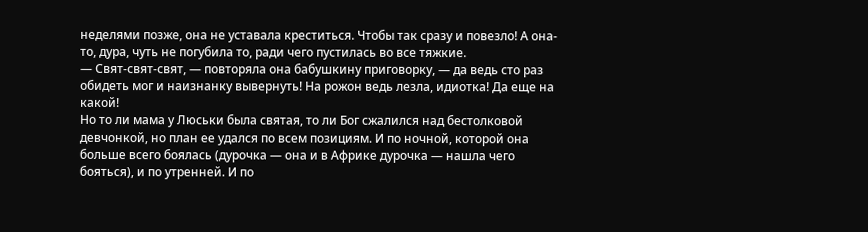неделями позже, она не уставала креститься. Чтобы так сразу и повезло! А она-то, дура, чуть не погубила то, ради чего пустилась во все тяжкие.
— Свят-свят-свят, — повторяла она бабушкину приговорку, — да ведь сто раз обидеть мог и наизнанку вывернуть! На рожон ведь лезла, идиотка! Да еще на какой!
Но то ли мама у Люськи была святая, то ли Бог сжалился над бестолковой девчонкой, но план ее удался по всем позициям. И по ночной, которой она больше всего боялась (дурочка — она и в Африке дурочка — нашла чего бояться), и по утренней. И по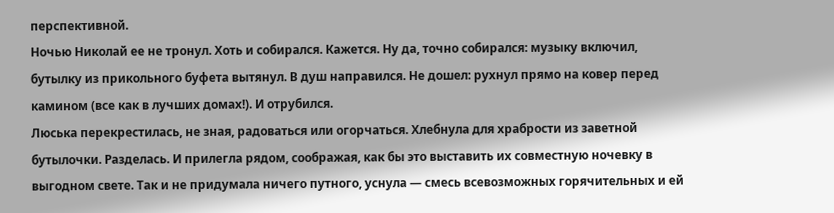перспективной.
Ночью Николай ее не тронул. Хоть и собирался. Кажется. Ну да, точно собирался: музыку включил, бутылку из прикольного буфета вытянул. В душ направился. Не дошел: рухнул прямо на ковер перед камином (все как в лучших домах!). И отрубился.
Люська перекрестилась, не зная, радоваться или огорчаться. Хлебнула для храбрости из заветной бутылочки. Разделась. И прилегла рядом, соображая, как бы это выставить их совместную ночевку в выгодном свете. Так и не придумала ничего путного, уснула — смесь всевозможных горячительных и ей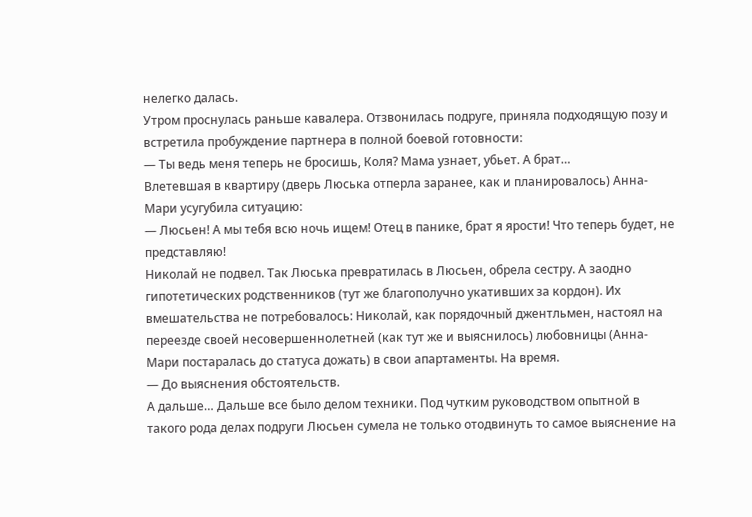нелегко далась.
Утром проснулась раньше кавалера. Отзвонилась подруге, приняла подходящую позу и встретила пробуждение партнера в полной боевой готовности:
— Ты ведь меня теперь не бросишь, Коля? Мама узнает, убьет. А брат…
Влетевшая в квартиру (дверь Люська отперла заранее, как и планировалось) Анна-Мари усугубила ситуацию:
— Люсьен! А мы тебя всю ночь ищем! Отец в панике, брат я ярости! Что теперь будет, не представляю!
Николай не подвел. Так Люська превратилась в Люсьен, обрела сестру. А заодно гипотетических родственников (тут же благополучно укативших за кордон). Их вмешательства не потребовалось: Николай, как порядочный джентльмен, настоял на переезде своей несовершеннолетней (как тут же и выяснилось) любовницы (Анна-Мари постаралась до статуса дожать) в свои апартаменты. На время.
— До выяснения обстоятельств.
А дальше… Дальше все было делом техники. Под чутким руководством опытной в такого рода делах подруги Люсьен сумела не только отодвинуть то самое выяснение на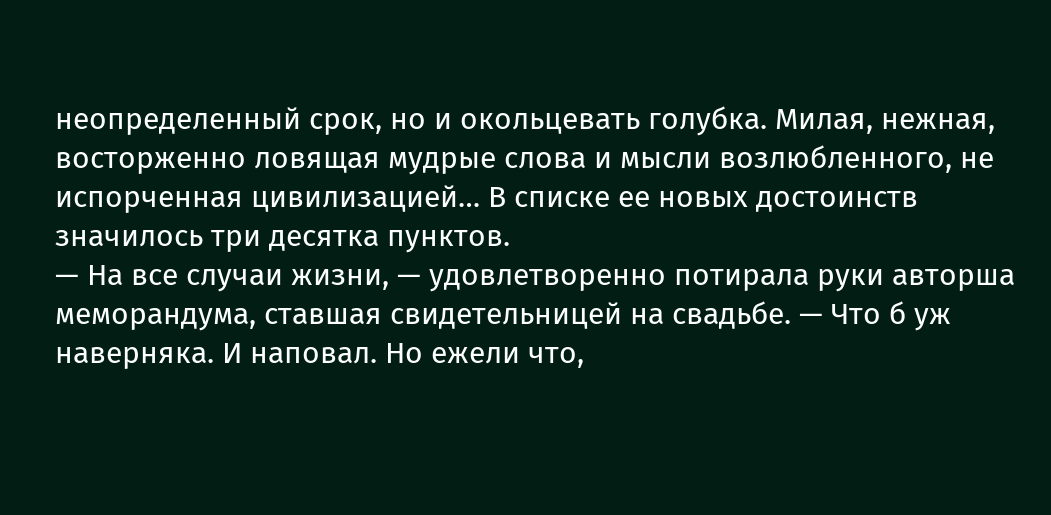неопределенный срок, но и окольцевать голубка. Милая, нежная, восторженно ловящая мудрые слова и мысли возлюбленного, не испорченная цивилизацией… В списке ее новых достоинств значилось три десятка пунктов.
— На все случаи жизни, — удовлетворенно потирала руки авторша меморандума, ставшая свидетельницей на свадьбе. — Что б уж наверняка. И наповал. Но ежели что,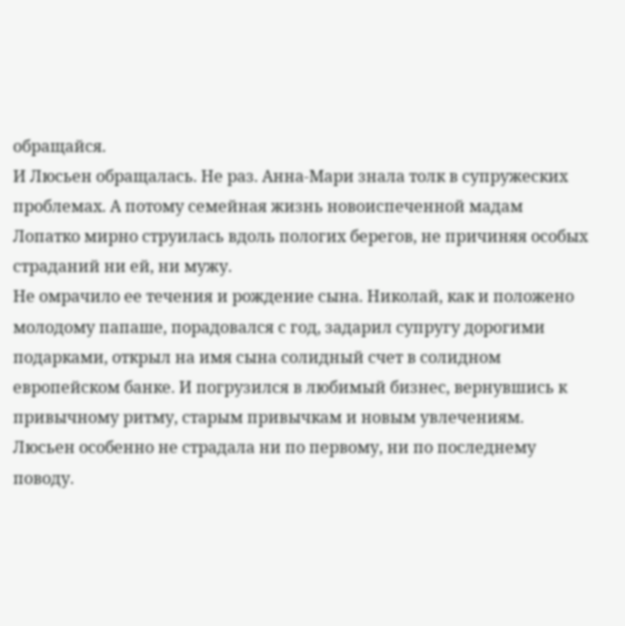обращайся.
И Люсьен обращалась. Не раз. Анна-Мари знала толк в супружеских проблемах. А потому семейная жизнь новоиспеченной мадам Лопатко мирно струилась вдоль пологих берегов, не причиняя особых страданий ни ей, ни мужу.
Не омрачило ее течения и рождение сына. Николай, как и положено молодому папаше, порадовался с год, задарил супругу дорогими подарками, открыл на имя сына солидный счет в солидном европейском банке. И погрузился в любимый бизнес, вернувшись к привычному ритму, старым привычкам и новым увлечениям.
Люсьен особенно не страдала ни по первому, ни по последнему поводу.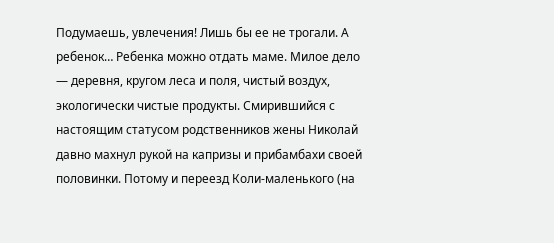Подумаешь, увлечения! Лишь бы ее не трогали. А ребенок… Ребенка можно отдать маме. Милое дело — деревня, кругом леса и поля, чистый воздух, экологически чистые продукты. Смирившийся с настоящим статусом родственников жены Николай давно махнул рукой на капризы и прибамбахи своей половинки. Потому и переезд Коли-маленького (на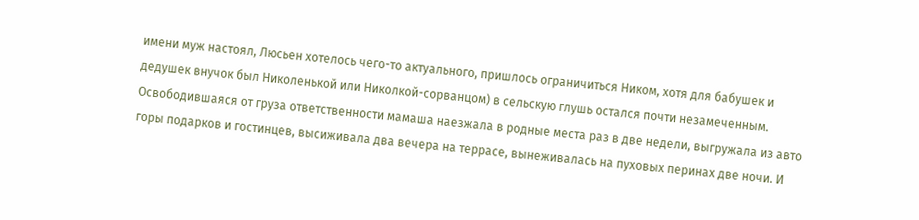имени муж настоял, Люсьен хотелось чего-то актуального, пришлось ограничиться Ником, хотя для бабушек и дедушек внучок был Николенькой или Николкой-сорванцом) в сельскую глушь остался почти незамеченным.
Освободившаяся от груза ответственности мамаша наезжала в родные места раз в две недели, выгружала из авто горы подарков и гостинцев, высиживала два вечера на террасе, вынеживалась на пуховых перинах две ночи. И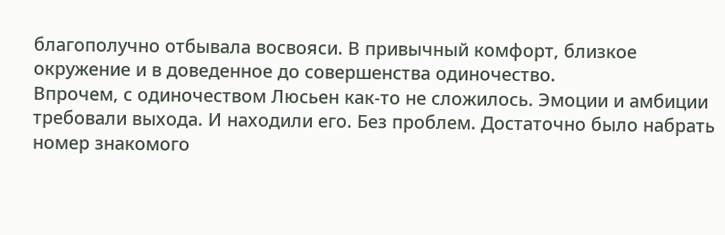благополучно отбывала восвояси. В привычный комфорт, близкое окружение и в доведенное до совершенства одиночество.
Впрочем, с одиночеством Люсьен как-то не сложилось. Эмоции и амбиции требовали выхода. И находили его. Без проблем. Достаточно было набрать номер знакомого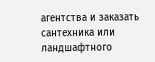агентства и заказать сантехника или ландшафтного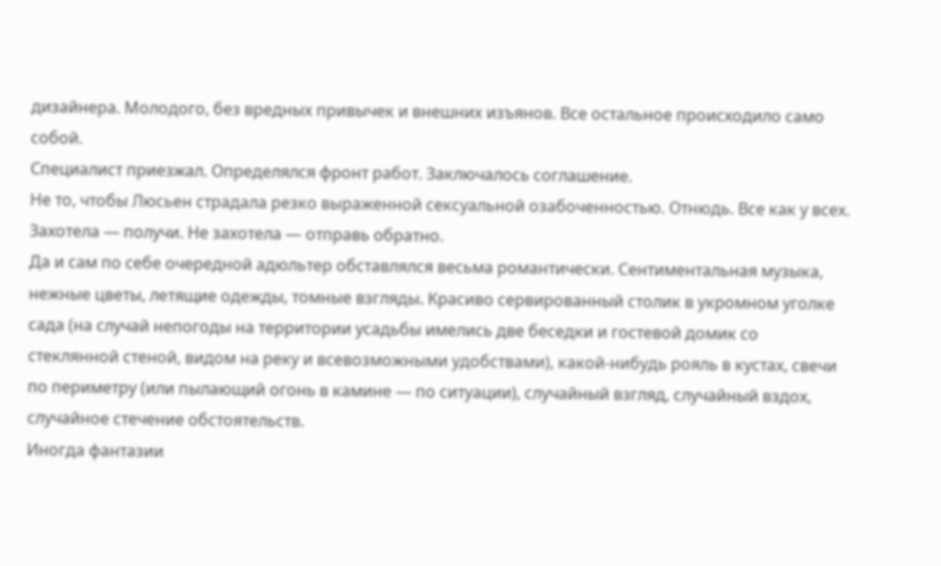дизайнера. Молодого, без вредных привычек и внешних изъянов. Все остальное происходило само собой.
Специалист приезжал. Определялся фронт работ. Заключалось соглашение.
Не то, чтобы Люсьен страдала резко выраженной сексуальной озабоченностью. Отнюдь. Все как у всех. Захотела — получи. Не захотела — отправь обратно.
Да и сам по себе очередной адюльтер обставлялся весьма романтически. Сентиментальная музыка, нежные цветы, летящие одежды, томные взгляды. Красиво сервированный столик в укромном уголке сада (на случай непогоды на территории усадьбы имелись две беседки и гостевой домик со стеклянной стеной, видом на реку и всевозможными удобствами), какой-нибудь рояль в кустах, свечи по периметру (или пылающий огонь в камине — по ситуации), случайный взгляд, случайный вздох, случайное стечение обстоятельств.
Иногда фантазии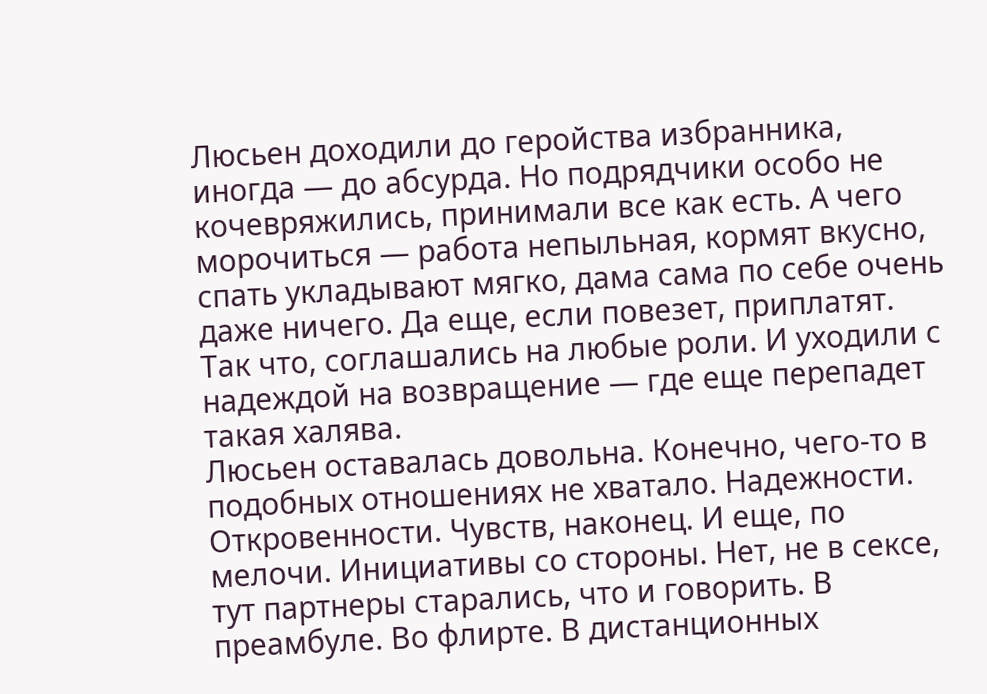Люсьен доходили до геройства избранника, иногда — до абсурда. Но подрядчики особо не кочевряжились, принимали все как есть. А чего морочиться — работа непыльная, кормят вкусно, спать укладывают мягко, дама сама по себе очень даже ничего. Да еще, если повезет, приплатят. Так что, соглашались на любые роли. И уходили с надеждой на возвращение — где еще перепадет такая халява.
Люсьен оставалась довольна. Конечно, чего-то в подобных отношениях не хватало. Надежности. Откровенности. Чувств, наконец. И еще, по мелочи. Инициативы со стороны. Нет, не в сексе, тут партнеры старались, что и говорить. В преамбуле. Во флирте. В дистанционных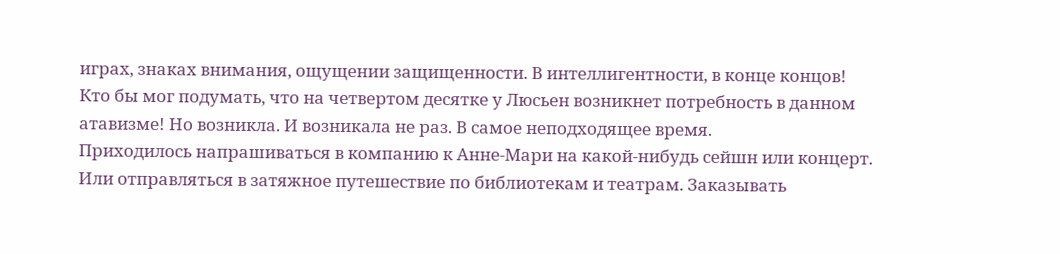играх, знаках внимания, ощущении защищенности. В интеллигентности, в конце концов! Кто бы мог подумать, что на четвертом десятке у Люсьен возникнет потребность в данном атавизме! Но возникла. И возникала не раз. В самое неподходящее время.
Приходилось напрашиваться в компанию к Анне-Мари на какой-нибудь сейшн или концерт. Или отправляться в затяжное путешествие по библиотекам и театрам. Заказывать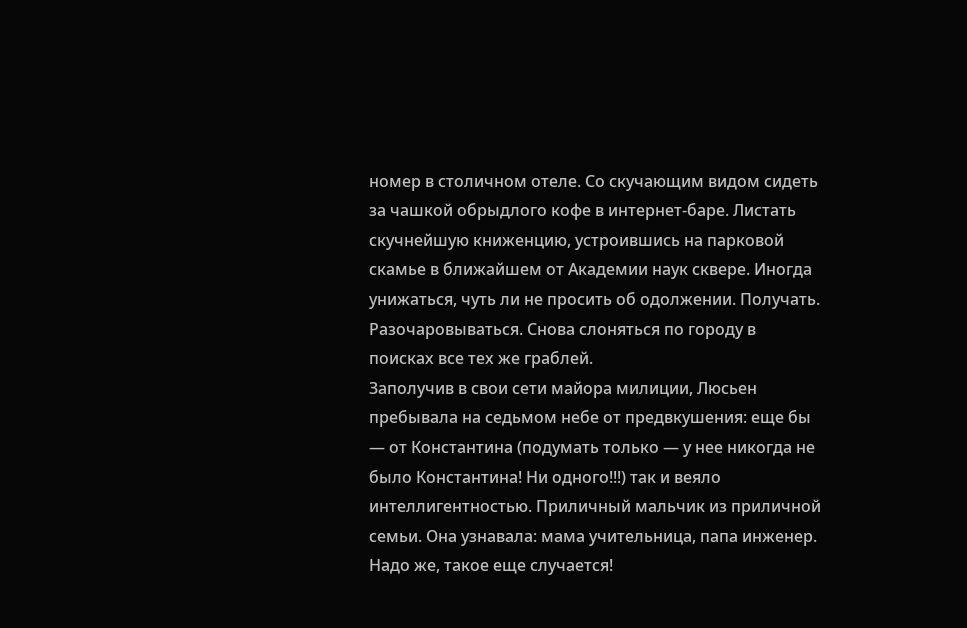номер в столичном отеле. Со скучающим видом сидеть за чашкой обрыдлого кофе в интернет-баре. Листать скучнейшую книженцию, устроившись на парковой скамье в ближайшем от Академии наук сквере. Иногда унижаться, чуть ли не просить об одолжении. Получать. Разочаровываться. Снова слоняться по городу в поисках все тех же граблей.
Заполучив в свои сети майора милиции, Люсьен пребывала на седьмом небе от предвкушения: еще бы — от Константина (подумать только — у нее никогда не было Константина! Ни одного!!!) так и веяло интеллигентностью. Приличный мальчик из приличной семьи. Она узнавала: мама учительница, папа инженер. Надо же, такое еще случается!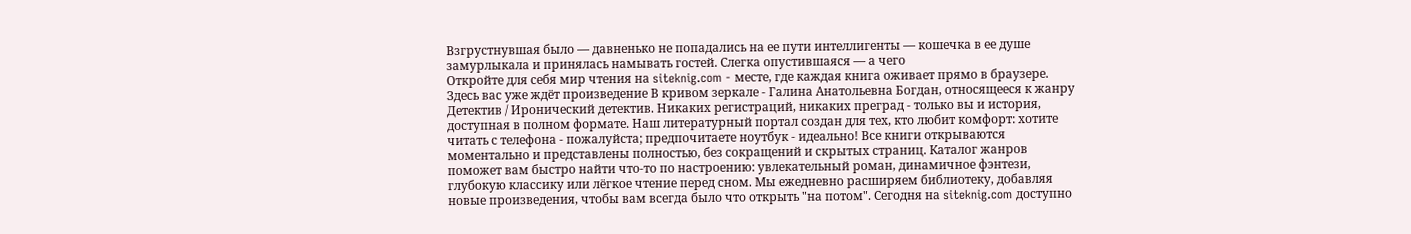Взгрустнувшая было — давненько не попадались на ее пути интеллигенты — кошечка в ее душе замурлыкала и принялась намывать гостей. Слегка опустившаяся — а чего
Откройте для себя мир чтения на siteknig.com - месте, где каждая книга оживает прямо в браузере. Здесь вас уже ждёт произведение В кривом зеркале - Галина Анатольевна Богдан, относящееся к жанру Детектив / Иронический детектив. Никаких регистраций, никаких преград - только вы и история, доступная в полном формате. Наш литературный портал создан для тех, кто любит комфорт: хотите читать с телефона - пожалуйста; предпочитаете ноутбук - идеально! Все книги открываются моментально и представлены полностью, без сокращений и скрытых страниц. Каталог жанров поможет вам быстро найти что-то по настроению: увлекательный роман, динамичное фэнтези, глубокую классику или лёгкое чтение перед сном. Мы ежедневно расширяем библиотеку, добавляя новые произведения, чтобы вам всегда было что открыть "на потом". Сегодня на siteknig.com доступно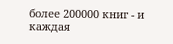более 200000 книг - и каждая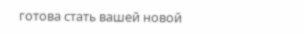готова стать вашей новой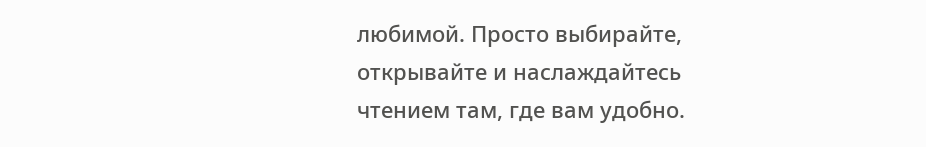любимой. Просто выбирайте, открывайте и наслаждайтесь чтением там, где вам удобно.